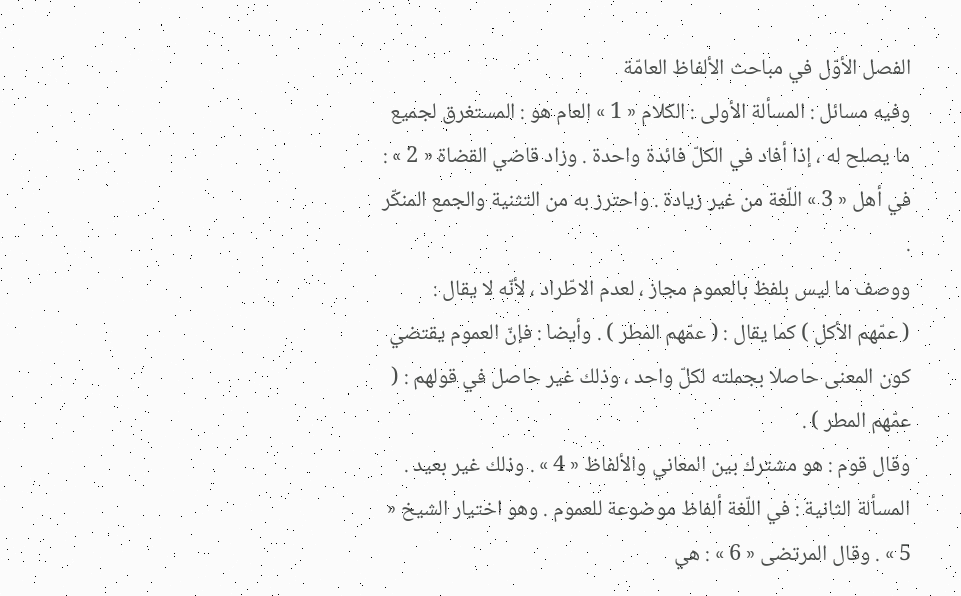الفصل الأوّل في مباحث الألفاظ العامّة
وفيه مسائل : المسألة الأولى : الكلام « 1 » العام هو : المستغرق لجميع ما يصلح له ، إذا أفاد في الكلّ فائدة واحدة . وزاد قاضي القضاة « 2 » : في أهل « 3 » اللّغة من غير زيادة . واحترز به من التثنية والجمع المنكّر .
ووصف ما ليس بلفظ بالعموم مجاز ، لعدم الاطّراد ، لأنّه لا يقال :
( عمّهم الأكل ) كما يقال : ( عمّهم المطر ) . وأيضا : فإنّ العموم يقتضي كون المعنى حاصلا بجملته لكلّ واحد ، وذلك غير حاصل في قولهم : ( عمّهم المطر ) .
وقال قوم : هو مشترك بين المعاني والألفاظ « 4 » . وذلك غير بعيد .
المسألة الثانية : في اللّغة ألفاظ موضوعة للعموم . وهو اختيار الشيخ « 5 » . وقال المرتضى « 6 » : هي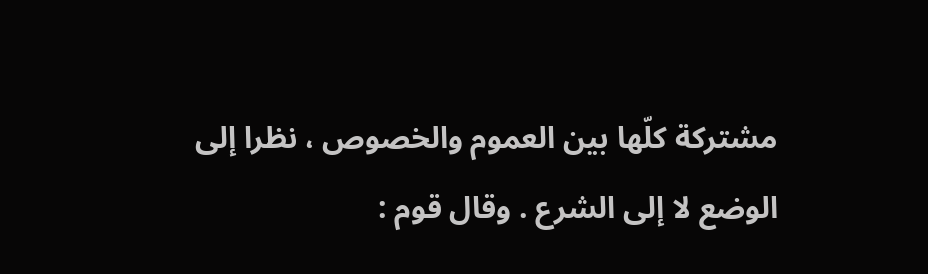مشتركة كلّها بين العموم والخصوص ، نظرا إلى الوضع لا إلى الشرع . وقال قوم :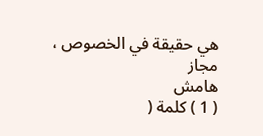هي حقيقة في الخصوص ، مجاز
هامش
( 1 ) كلمة (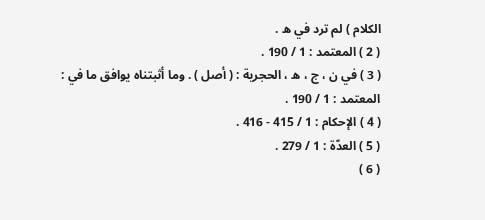الكلام ) لم ترد في ه .
( 2 ) المعتمد : 1 / 190 .
( 3 ) في ن ، ج ، ه ، الحجرية : ( أصل ) . وما أثبتناه يوافق ما في : المعتمد : 1 / 190 .
( 4 ) الإحكام : 1 / 415 - 416 .
( 5 ) العدّة : 1 / 279 .
( 6 )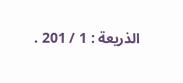الذريعة : 1 / 201 .